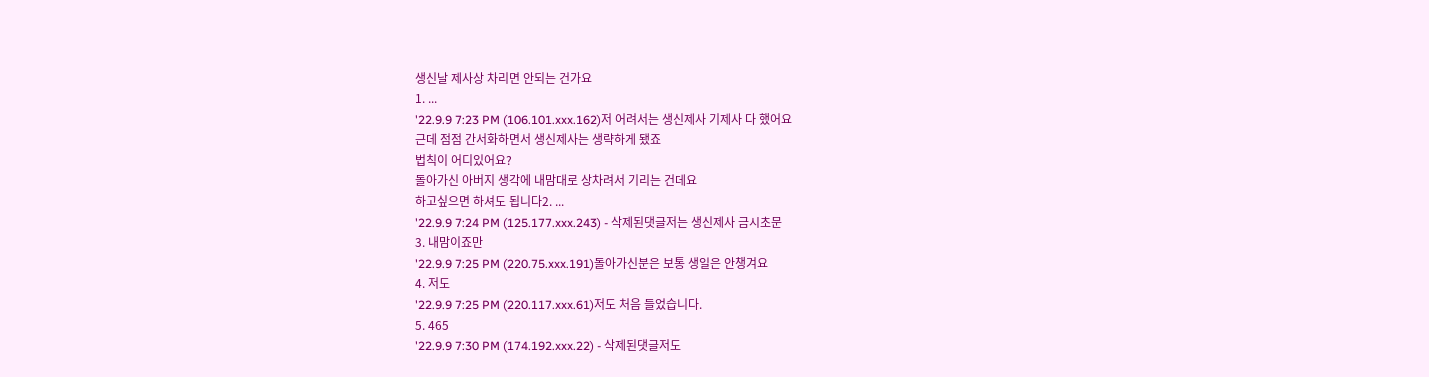생신날 제사상 차리면 안되는 건가요
1. ...
'22.9.9 7:23 PM (106.101.xxx.162)저 어려서는 생신제사 기제사 다 했어요
근데 점점 간서화하면서 생신제사는 생략하게 됐죠
법칙이 어디있어요?
돌아가신 아버지 생각에 내맘대로 상차려서 기리는 건데요
하고싶으면 하셔도 됩니다2. ...
'22.9.9 7:24 PM (125.177.xxx.243) - 삭제된댓글저는 생신제사 금시초문
3. 내맘이죠만
'22.9.9 7:25 PM (220.75.xxx.191)돌아가신분은 보통 생일은 안챙겨요
4. 저도
'22.9.9 7:25 PM (220.117.xxx.61)저도 처음 들었습니다.
5. 465
'22.9.9 7:30 PM (174.192.xxx.22) - 삭제된댓글저도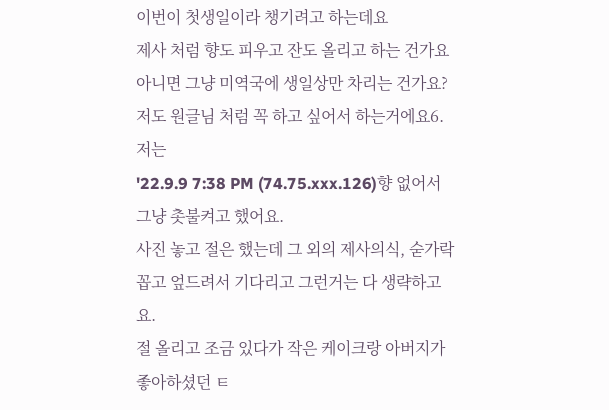이번이 첫생일이라 챙기려고 하는데요
제사 처럼 향도 피우고 잔도 올리고 하는 건가요 아니면 그냥 미역국에 생일상만 차리는 건가요?
저도 원글님 처럼 꼭 하고 싶어서 하는거에요6. 저는
'22.9.9 7:38 PM (74.75.xxx.126)향 없어서 그냥 촛불켜고 했어요.
사진 놓고 절은 했는데 그 외의 제사의식, 숟가락 꼽고 엎드려서 기다리고 그런거는 다 생략하고요.
절 올리고 조금 있다가 작은 케이크랑 아버지가 좋아하셨던 ㅌ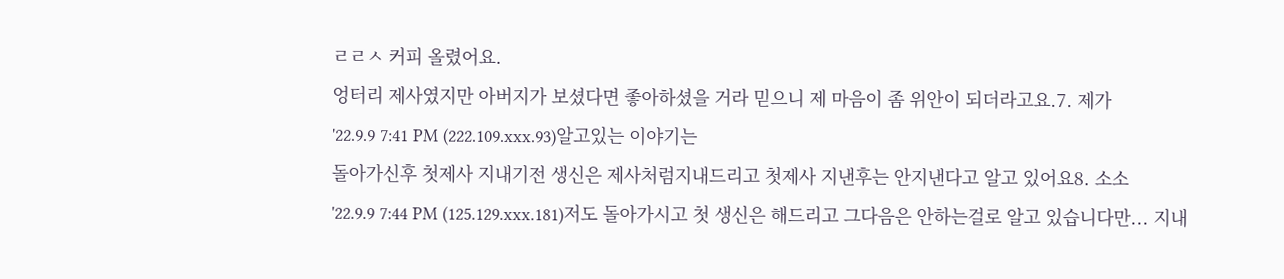ㄹㄹㅅ 커피 올렸어요.
엉터리 제사였지만 아버지가 보셨다면 좋아하셨을 거라 믿으니 제 마음이 좀 위안이 되더라고요.7. 제가
'22.9.9 7:41 PM (222.109.xxx.93)알고있는 이야기는
돌아가신후 첫제사 지내기전 생신은 제사처럼지내드리고 첫제사 지낸후는 안지낸다고 알고 있어요8. 소소
'22.9.9 7:44 PM (125.129.xxx.181)저도 돌아가시고 첫 생신은 해드리고 그다음은 안하는걸로 알고 있습니다만... 지내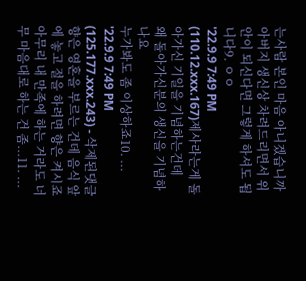는사람 본인 마음 아니겠습니까
아버지 생신상 차려드리면서 위안이 되신다면 그렇게 하셔도 됩니다9. ㅇㅇ
'22.9.9 7:49 PM (110.12.xxx.167)제사라는게 돌아가신 기일을 기념하는건데
왜 돌아가신분의 생신을 기념하나요
누가봐도 좀 이상하죠10. ...
'22.9.9 7:49 PM (125.177.xxx.243) - 삭제된댓글향은 영혼을 부르는 건데 음식 앞에 놓고 절을 하려면 향은 켜시죠
아무리 내 만족에 하는 거라도 너무 마음대로 하는 건 좀...11. ...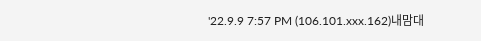'22.9.9 7:57 PM (106.101.xxx.162)내맘대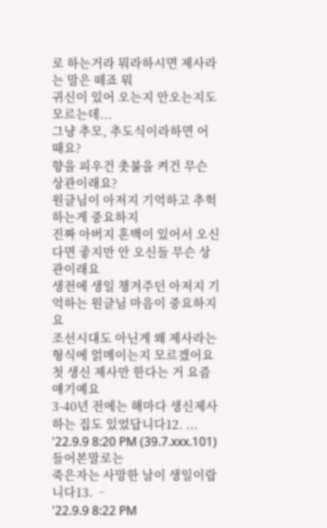로 하는거라 뭐라하시면 제사라는 말은 떼죠 뭐
귀신이 있어 오는지 안오는지도 모르는데...
그냥 추모, 추도식이라하면 어때요?
향을 피우건 촛불을 켜건 무슨 상관이래요?
원글님이 아저지 기억하고 추헉하는게 중요하지
진짜 아버지 혼백이 있어서 오신다면 좋지만 안 오신들 무슨 상관이래요
생전에 생일 챙겨주던 아저지 기억하는 원글님 마음이 중요하지요
조선시대도 아닌게 왜 제사라는 형식에 얽메이는지 모르겠어요
첫 생신 제사만 한다는 거 요즘 얘기예요
3-40년 전에는 해마다 생신제사 하는 집도 있었답니다12. ...
'22.9.9 8:20 PM (39.7.xxx.101)들어본말로는
죽은자는 사망한 날이 생일이랍니다13. ᆢ
'22.9.9 8:22 PM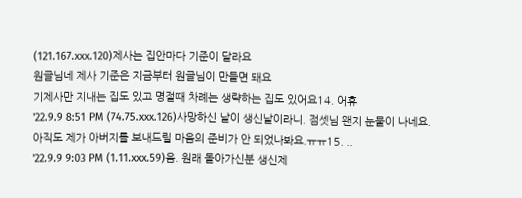(121.167.xxx.120)제사는 집안마다 기준이 달라요
원글님네 제사 기준은 지금부터 원글님이 만들면 돼요
기제사만 지내는 집도 있고 명절때 차례는 생략하는 집도 있어요14. 어휴
'22.9.9 8:51 PM (74.75.xxx.126)사망하신 날이 생신날이라니. 점셋님 왠지 눈물이 나네요.
아직도 제가 아버지를 보내드릴 마음의 준비가 안 되었나봐요.ㅠㅠ15. ..
'22.9.9 9:03 PM (1.11.xxx.59)음. 원래 돌아가신분 생신제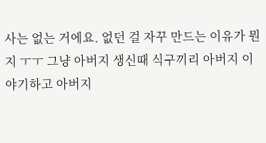사는 없는 거에요. 없던 걸 자꾸 만드는 이유가 뭔지 ㅜㅜ 그냥 아버지 생신때 식구끼리 아버지 이야기하고 아버지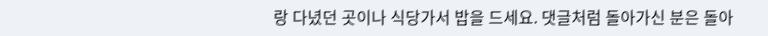랑 다녔던 곳이나 식당가서 밥을 드세요. 댓글처럼 돌아가신 분은 돌아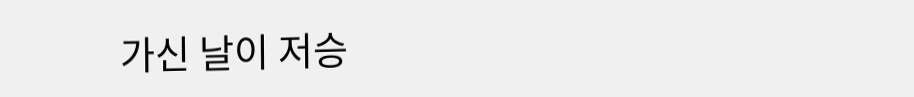가신 날이 저승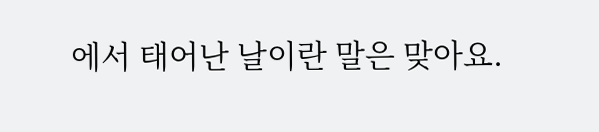에서 태어난 날이란 말은 맞아요.